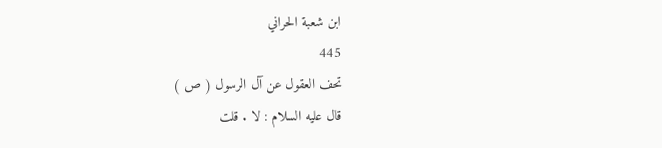ابن شعبة الحراني
445
تحف العقول عن آل الرسول ( ص )
قال عليه السلام : لا . قلت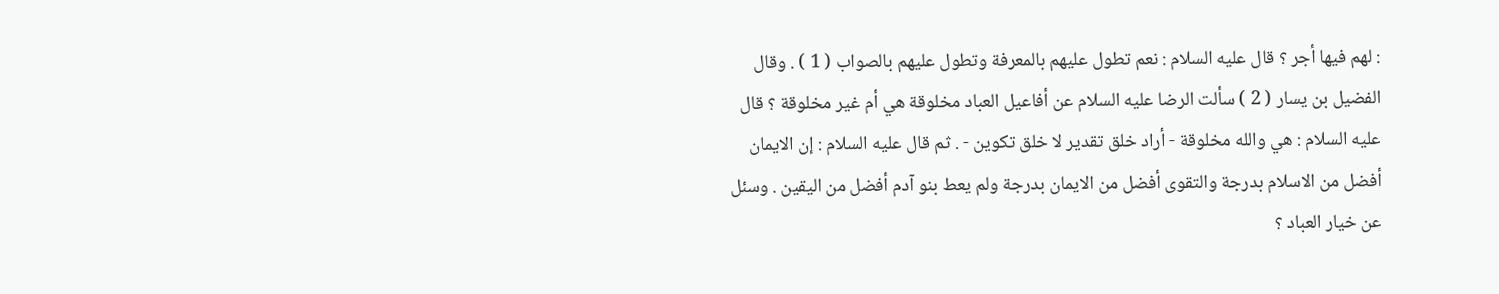: لهم فيها أجر ؟ قال عليه السلام : نعم تطول عليهم بالمعرفة وتطول عليهم بالصواب ( 1 ) . وقال الفضيل بن يسار ( 2 ) سألت الرضا عليه السلام عن أفاعيل العباد مخلوقة هي أم غير مخلوقة ؟ قال عليه السلام : هي والله مخلوقة - أراد خلق تقدير لا خلق تكوين - . ثم قال عليه السلام : إن الايمان أفضل من الاسلام بدرجة والتقوى أفضل من الايمان بدرجة ولم يعط بنو آدم أفضل من اليقين . وسئل عن خيار العباد ؟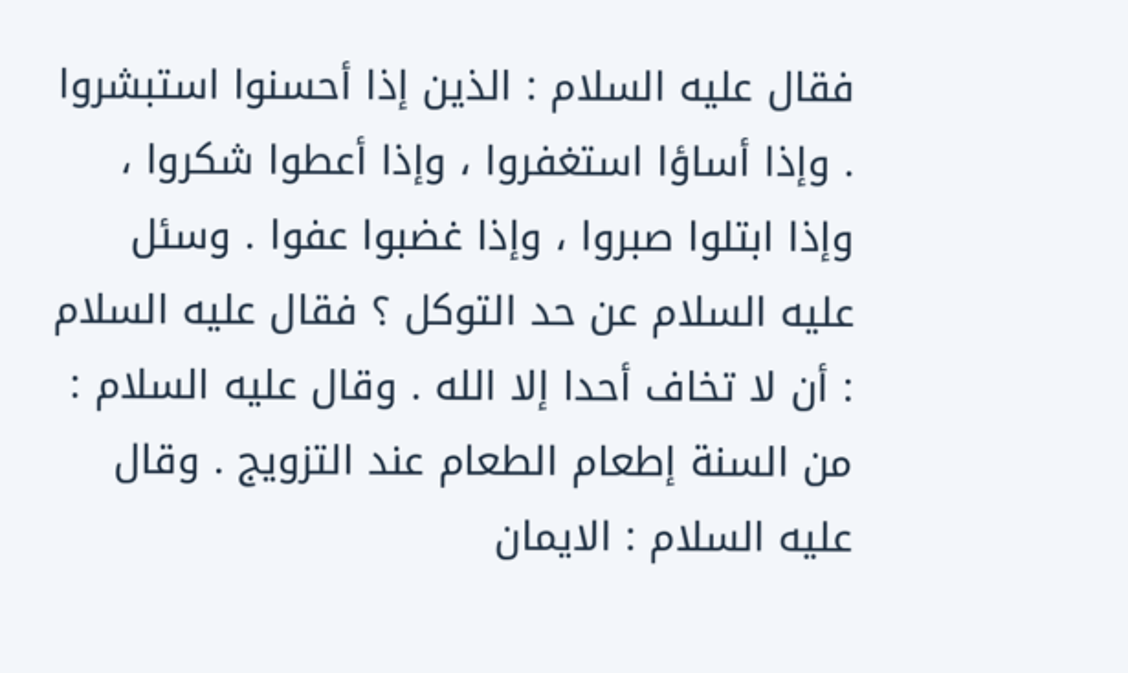فقال عليه السلام : الذين إذا أحسنوا استبشروا . وإذا أساؤا استغفروا ، وإذا أعطوا شكروا ، وإذا ابتلوا صبروا ، وإذا غضبوا عفوا . وسئل عليه السلام عن حد التوكل ؟ فقال عليه السلام : أن لا تخاف أحدا إلا الله . وقال عليه السلام : من السنة إطعام الطعام عند التزويج . وقال عليه السلام : الايمان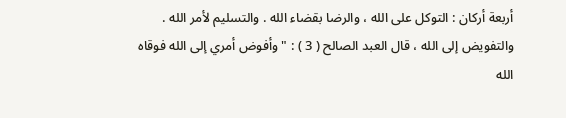أربعة أركان : التوكل على الله ، والرضا بقضاء الله . والتسليم لأمر الله . والتفويض إلى الله ، قال العبد الصالح ( 3 ) : " وأفوض أمري إلى الله فوقاه الله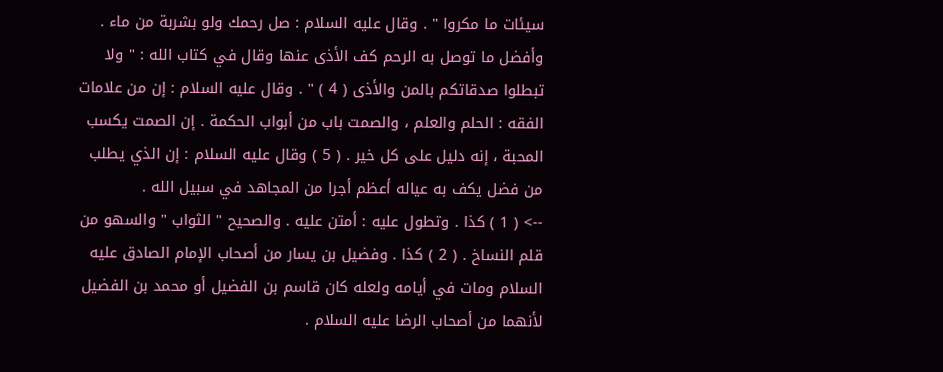سيئات ما مكروا " . وقال عليه السلام : صل رحمك ولو بشربة من ماء . وأفضل ما توصل به الرحم كف الأذى عنها وقال في كتاب الله : " ولا تبطلوا صدقاتكم بالمن والأذى ( 4 ) " . وقال عليه السلام : إن من علامات الفقه : الحلم والعلم ، والصمت باب من أبواب الحكمة . إن الصمت يكسب المحبة ، إنه دليل على كل خير . ( 5 ) وقال عليه السلام : إن الذي يطلب من فضل يكف به عياله أعظم أجرا من المجاهد في سبيل الله .
--> ( 1 ) كذا . وتطول عليه : أمتن عليه . والصحيح " الثواب " والسهو من قلم النساخ . ( 2 ) كذا . وفضيل بن يسار من أصحاب الإمام الصادق عليه السلام ومات في أيامه ولعله كان قاسم بن الفضيل أو محمد بن الفضيل لأنهما من أصحاب الرضا عليه السلام .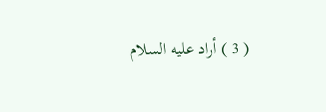( 3 ) أراد عليه السلام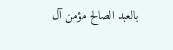بالعبد الصالح مؤمن آل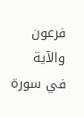فرعون والآية في سورة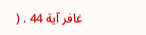غافر آية 44 . (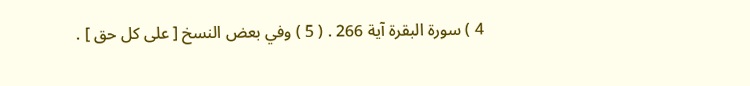4 ) سورة البقرة آية 266 . ( 5 ) وفي بعض النسخ [ على كل حق ] .